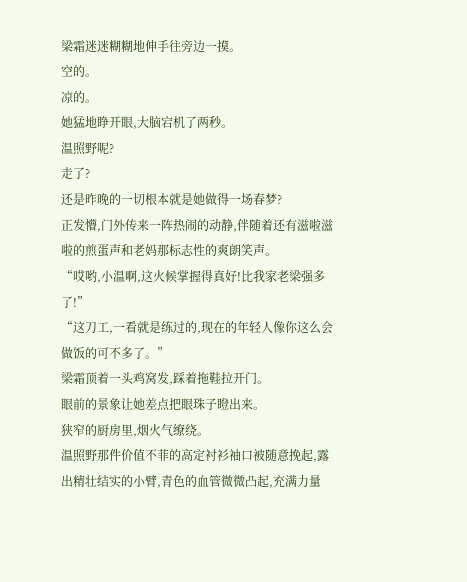梁霜迷迷糊糊地伸手往旁边一摸。
空的。
凉的。
她猛地睁开眼,大脑宕机了两秒。
温照野呢?
走了?
还是昨晚的一切根本就是她做得一场春梦?
正发懵,门外传来一阵热闹的动静,伴随着还有滋啦滋啦的煎蛋声和老妈那标志性的爽朗笑声。
“哎哟,小温啊,这火候掌握得真好!比我家老梁强多了!”
“这刀工,一看就是练过的,现在的年轻人像你这么会做饭的可不多了。”
梁霜顶着一头鸡窝发,踩着拖鞋拉开门。
眼前的景象让她差点把眼珠子瞪出来。
狭窄的厨房里,烟火气缭绕。
温照野那件价值不菲的高定衬衫袖口被随意挽起,露出精壮结实的小臂,青色的血管微微凸起,充满力量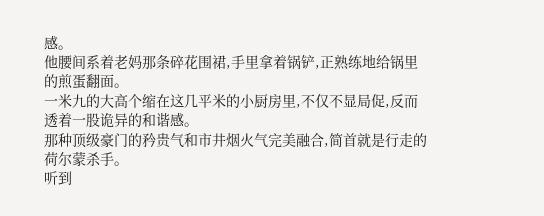感。
他腰间系着老妈那条碎花围裙,手里拿着锅铲,正熟练地给锅里的煎蛋翻面。
一米九的大高个缩在这几平米的小厨房里,不仅不显局促,反而透着一股诡异的和谐感。
那种顶级豪门的矜贵气和市井烟火气完美融合,简首就是行走的荷尔蒙杀手。
听到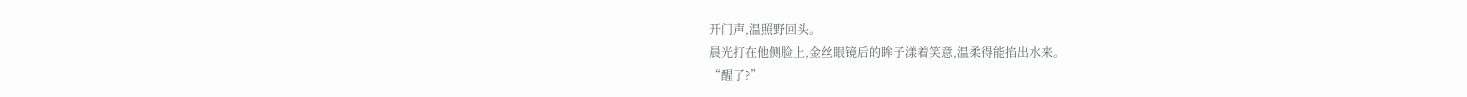开门声,温照野回头。
晨光打在他侧脸上,金丝眼镜后的眸子漾着笑意,温柔得能掐出水来。
“醒了?”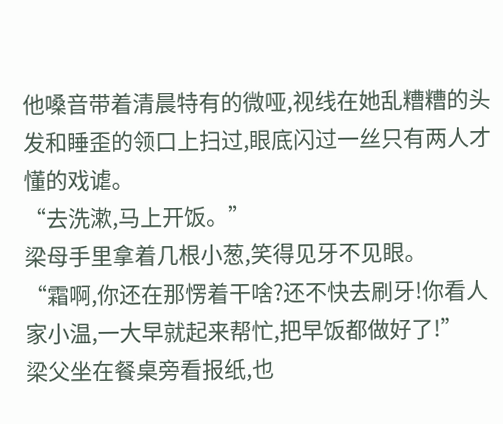他嗓音带着清晨特有的微哑,视线在她乱糟糟的头发和睡歪的领口上扫过,眼底闪过一丝只有两人才懂的戏谑。
“去洗漱,马上开饭。”
梁母手里拿着几根小葱,笑得见牙不见眼。
“霜啊,你还在那愣着干啥?还不快去刷牙!你看人家小温,一大早就起来帮忙,把早饭都做好了!”
梁父坐在餐桌旁看报纸,也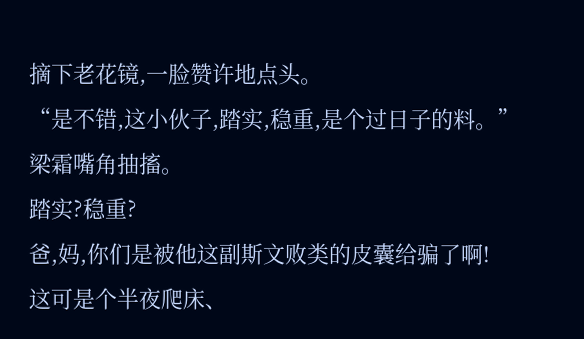摘下老花镜,一脸赞许地点头。
“是不错,这小伙子,踏实,稳重,是个过日子的料。”
梁霜嘴角抽搐。
踏实?稳重?
爸,妈,你们是被他这副斯文败类的皮囊给骗了啊!
这可是个半夜爬床、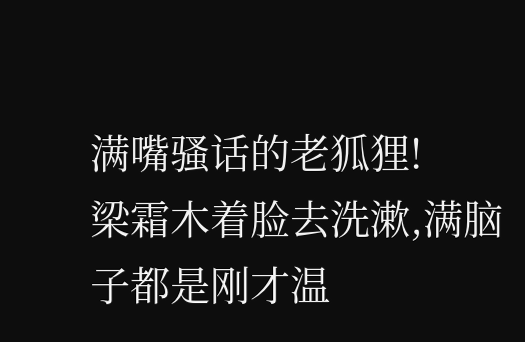满嘴骚话的老狐狸!
梁霜木着脸去洗漱,满脑子都是刚才温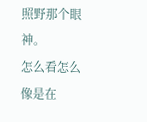照野那个眼神。
怎么看怎么像是在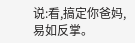说:看,搞定你爸妈,易如反掌。